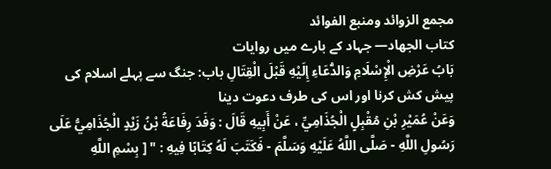مجمع الزوائد ومنبع الفوائد
كتاب الجهاد— جہاد کے بارے میں روایات
بَابُ عَرْضِ الْإِسْلَامِ وَالدُّعَاءِ إِلَيْهِ قَبْلَ الْقِتَالِ باب: جنگ سے پہلے اسلام کی پیش کش کرنا اور اس کی طرف دعوت دینا
وَعَنْ عُمَيْرِ بْنِ مُقْبِلٍ الْجُذَامِيِّ ، عَنْ أَبِيهِ قَالَ : وَفَدَ رِفَاعَةُ بْنُ زَيْدٍ الْجُذَامِيُّ عَلَى رَسُولِ اللَّهِ - صَلَّى اللَّهُ عَلَيْهِ وَسَلَّمَ - فَكَتَبَ لَهُ كِتَابًا فِيهِ : " [ بِسْمِ اللَّهِ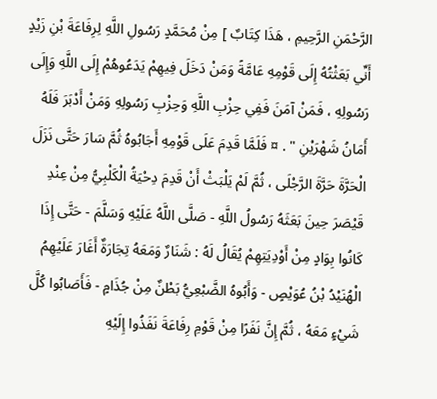الرَّحْمَنِ الرَّحِيمِ ، هَذَا كِتَابٌ ] مِنْ مُحَمَّدٍ رَسُولِ اللَّهِ لِرِفَاعَةَ بْنِ زَيْدٍ أَنِّي بَعَثْتُهُ إِلَى قَوْمِهِ عَامَّةً وَمَنْ دَخَلَ فِيهِمْ يَدَعُوهُمْ إِلَى اللَّهِ وَإِلَى رَسُولِهِ ، فَمَنْ آمَنَ فَفِي حِزْبِ اللَّهِ وَحِزْبِ رَسُولِهِ وَمَنْ أَدْبَرَ فَلَهُ أَمَانُ شَهْرَيْنِ " . ¤ فَلَمَّا قَدِمَ عَلَى قَوْمِهِ أَجَابُوهُ ثُمَّ سَارَ حَتَّى نَزَلَ الْحَرَّةَ حَرَّةَ الرَّجْلَى ، ثُمَّ لَمْ يَلْبَثْ أَنْ قَدِمَ دِحْيَةُ الْكَلْبِيُّ مِنْ عِنْدِ قَيْصَرَ حِينَ بَعَثَهُ رَسُولُ اللَّهِ - صَلَّى اللَّهُ عَلَيْهِ وَسَلَّمَ - حَتَّى إِذَا كَانُوا بِوَادٍ مِنْ أَوْدِيَتِهِمْ يُقَالُ لَهُ : شَنَارٌ وَمَعَهُ تِجَارَةٌ أَغَارَ عَلَيْهِمُ الْهُنَيْدُ بْنُ عُوَيْصٍ - وَأَبُوهُ الضَّبْعِيُّ بَطْنٌ مِنْ جُذَامٍ - فَأَصَابُوا كُلَّ شَيْءٍ مَعَهُ ، ثُمَّ إِنَّ نَفَرًا مِنْ قَوْمِ رِفَاعَةَ نَفَذُوا إِلَيْهِ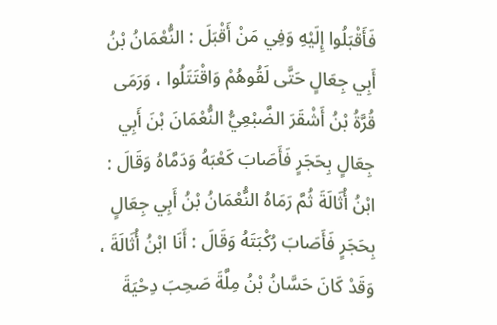فَأَقْبَلُوا إِلَيْهِ وَفِي مَنْ أَقْبَلَ : النُّعْمَانُ بْنُ أَبِي جِعَالٍ حَتَّى لَقُوهُمْ وَاقْتَتَلُوا ، وَرَمَى قُرَّةُ بْنُ أَشْقَرَ الضَّبْعِيُّ النُّعْمَانَ بْنَ أَبِي جِعَالٍ بِحَجَرٍ فَأَصَابَ كَعْبَهُ وَدَمَّاهُ وَقَالَ : ابْنُ أُثَالَةَ ثُمَّ رَمَاهُ النُّعْمَانُ بْنُ أَبِي جِعَالٍ بِحَجَرٍ فَأَصَابَ رُكْبَتَهُ وَقَالَ : أَنَا ابْنُ أُثَالَةَ ، وَقَدْ كَانَ حَسَّانُ بْنُ مِلَّةَ صَحِبَ دِحْيَةَ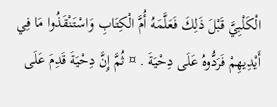الْكَلْبِيَّ قَبْلَ ذَلِكَ فَعَلَّمَهُ أُمَّ الْكِتَابِ وَاسْتَنْقَذُوا مَا فِي أَيْدِيهِمْ فَرَدُّوهُ عَلَى دِحْيَةَ . ¤ ثُمَّ إِنَّ دِحْيَةَ قَدِمَ عَلَى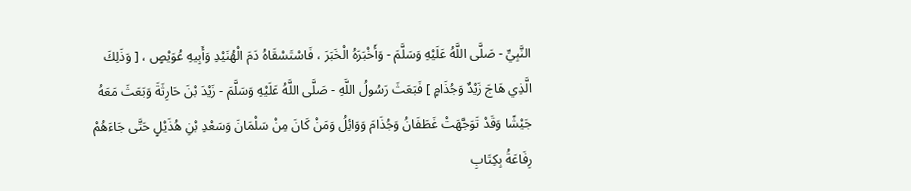النَّبِيِّ - صَلَّى اللَّهُ عَلَيْهِ وَسَلَّمَ - وَأَخْبَرَهُ الْخَبَرَ ، فَاسْتَسْقَاهُ دَمَ الْهُنَيْدِ وَأَبِيهِ عُوَيْصٍ ، [ وَذَلِكَ الَّذِي هَاجَ زَيْدٌ وَجُذَامٍ ] فَبَعَثَ رَسُولُ اللَّهِ - صَلَّى اللَّهُ عَلَيْهِ وَسَلَّمَ - زَيْدَ بْنَ حَارِثَةَ وَبَعَثَ مَعَهُ جَيْشًا وَقَدْ تَوَجَّهَتْ غَطَفَانُ وَجُذَامَ وَوَائِلُ وَمَنْ كَانَ مِنْ سَلْمَانَ وَسَعْدِ بْنِ هُذَيْلٍ حَتَّى جَاءَهُمْ رِفَاعَةُ بِكِتَابِ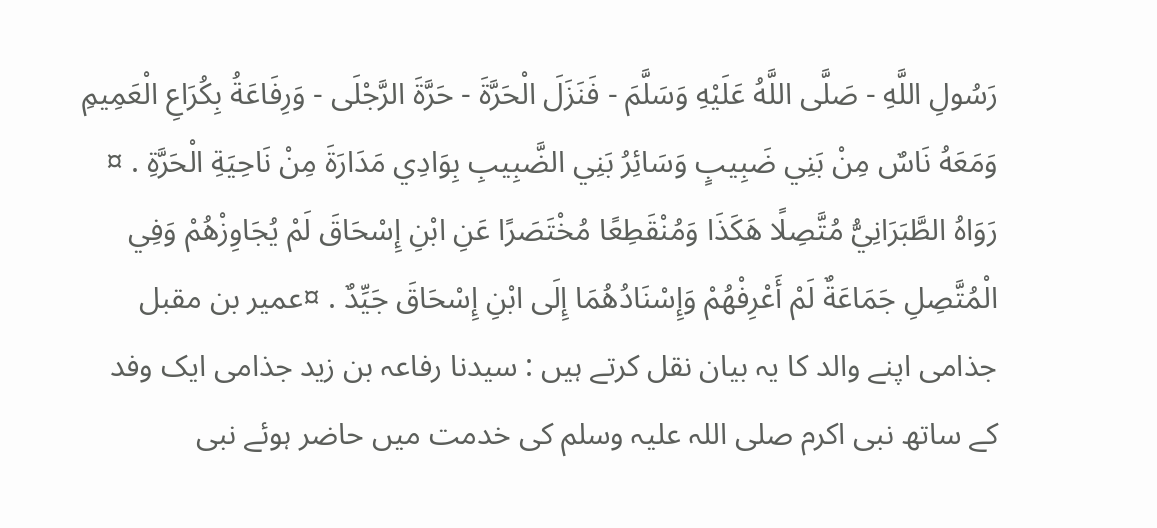رَسُولِ اللَّهِ - صَلَّى اللَّهُ عَلَيْهِ وَسَلَّمَ - فَنَزَلَ الْحَرَّةَ - حَرَّةَ الرَّجْلَى - وَرِفَاعَةُ بِكُرَاعِ الْعَمِيمِ وَمَعَهُ نَاسٌ مِنْ بَنِي ضَبِيبٍ وَسَائِرُ بَنِي الضَّبِيبِ بِوَادِي مَدَارَةَ مِنْ نَاحِيَةِ الْحَرَّةِ . ¤ رَوَاهُ الطَّبَرَانِيُّ مُتَّصِلًا هَكَذَا وَمُنْقَطِعًا مُخْتَصَرًا عَنِ ابْنِ إِسْحَاقَ لَمْ يُجَاوِزْهُمْ وَفِي الْمُتَّصِلِ جَمَاعَةٌ لَمْ أَعْرِفْهُمْ وَإِسْنَادُهُمَا إِلَى ابْنِ إِسْحَاقَ جَيِّدٌ . ¤عمیر بن مقبل جذامی اپنے والد کا یہ بیان نقل کرتے ہیں : سیدنا رفاعہ بن زید جذامی ایک وفد کے ساتھ نبی اکرم صلی اللہ علیہ وسلم کی خدمت میں حاضر ہوئے نبی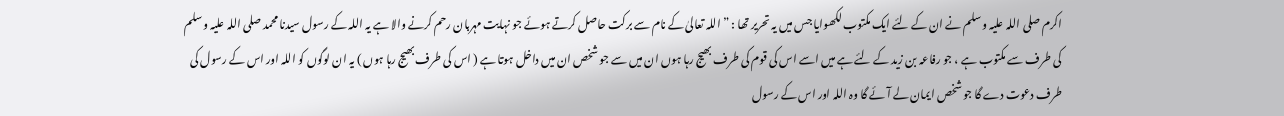اکرم صلی اللہ علیہ وسلم نے ان کے لئے ایک مکتوب لکھوایا جس میں یہ تحریر تھا : ” اللہ تعالیٰ کے نام سے برکت حاصل کرتے ہوئے جو نہایت مہربان رحم کرنے والا ہے یہ اللہ کے رسول سیدنا محمد صلی اللہ علیہ وسلم کی طرف سے مکتوب ہے ، جو رفاعہ بن زید کے لئے ہے میں اسے اس کی قوم کی طرف بھیج رہا ہوں ان میں سے جو شخص ان میں داخل ہوتا ہے ( اس کی طرف بھیج رہا ہوں ) یہ ان لوگوں کو اللہ اور اس کے رسول کی طرف دعوت دے گا جو شخص ایمان لے آئے گا وہ اللہ اور اس کے رسول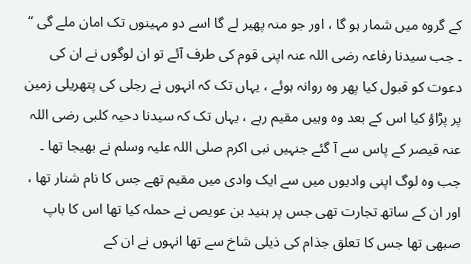کے گروہ میں شمار ہو گا ، اور جو منہ پھیر لے گا اسے دو مہینوں تک امان ملے گی “ ۔ جب سیدنا رفاعہ رضی اللہ عنہ اپنی قوم کی طرف آئے تو ان لوگوں نے ان کی دعوت کو قبول کیا پھر وہ روانہ ہوئے ، یہاں تک کہ انہوں نے رجلی کی پتھریلی زمین پر پڑاؤ کیا اس کے بعد وہ وہیں مقیم رہے ، یہاں تک کہ سیدنا دحیہ کلبی رضی اللہ عنہ قیصر کے پاس سے آ گئے جنہیں نبی اکرم صلی اللہ علیہ وسلم نے بھیجا تھا ۔ جب وہ لوگ اپنی وادیوں میں سے ایک وادی میں مقیم تھے جس کا نام شنار تھا ، اور ان کے ساتھ تجارت تھی جس پر ہنید بن عویص نے حملہ کیا تھا اس کا باپ صبھی تھا جس کا تعلق جذام کی ذیلی شاخ سے تھا انہوں نے ان کے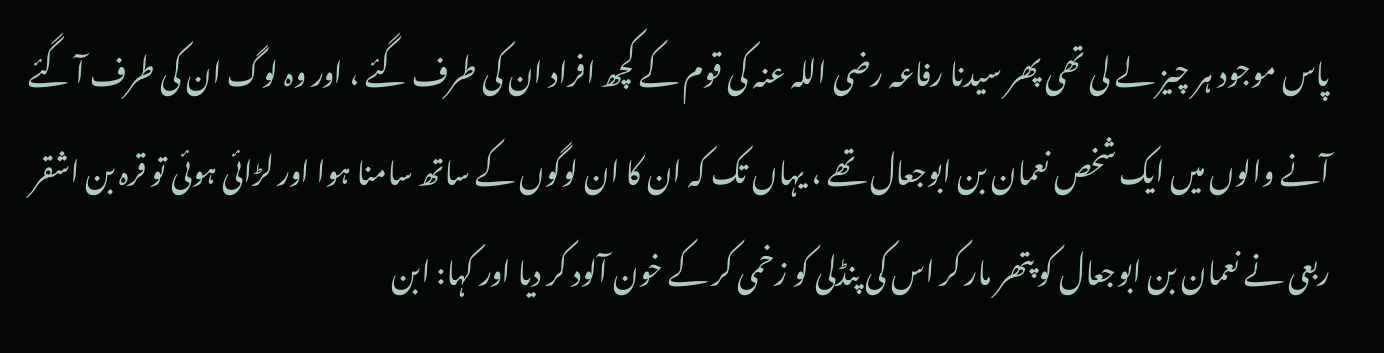پاس موجود ہر چیز لے لی تھی پھر سیدنا رفاعہ رضی اللہ عنہ کی قوم کے کچھ افراد ان کی طرف گئے ، اور وہ لوگ ان کی طرف آ گئے آنے والوں میں ایک شخص نعمان بن ابوجعال تھے ، یہاں تک کہ ان کا ان لوگوں کے ساتھ سامنا ہوا اور لڑائی ہوئی تو قرہ بن اشقر ربعی نے نعمان بن ابوجعال کو پتھر مار کر اس کی پنڈلی کو زخمی کر کے خون آلود کر دیا اور کہا: ابن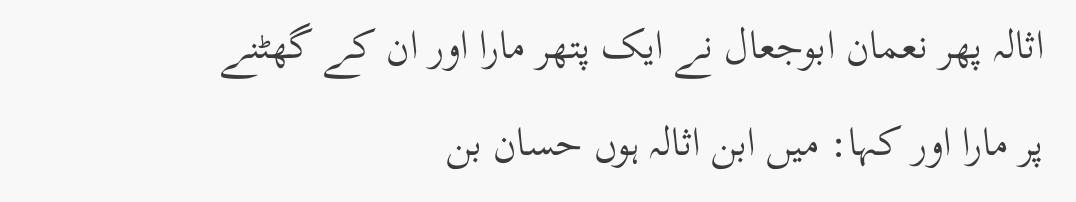اثالہ پھر نعمان ابوجعال نے ایک پتھر مارا اور ان کے گھٹنے پر مارا اور کہا: میں ابن اثالہ ہوں حسان بن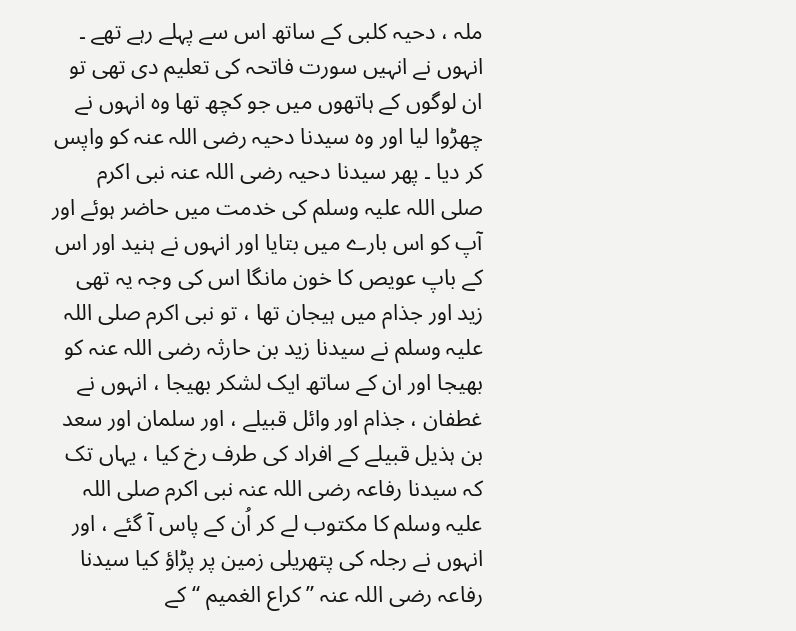ملہ ، دحیہ کلبی کے ساتھ اس سے پہلے رہے تھے ۔ انہوں نے انہیں سورت فاتحہ کی تعلیم دی تھی تو ان لوگوں کے ہاتھوں میں جو کچھ تھا وہ انہوں نے چھڑوا لیا اور وہ سیدنا دحیہ رضی اللہ عنہ کو واپس کر دیا ۔ پھر سیدنا دحیہ رضی اللہ عنہ نبی اکرم صلی اللہ علیہ وسلم کی خدمت میں حاضر ہوئے اور آپ کو اس بارے میں بتایا اور انہوں نے ہنید اور اس کے باپ عویص کا خون مانگا اس کی وجہ یہ تھی زید اور جذام میں ہیجان تھا ، تو نبی اکرم صلی اللہ علیہ وسلم نے سیدنا زید بن حارثہ رضی اللہ عنہ کو بھیجا اور ان کے ساتھ ایک لشکر بھیجا ، انہوں نے غطفان ، جذام اور وائل قبیلے ، اور سلمان اور سعد بن ہذیل قبیلے کے افراد کی طرف رخ کیا ، یہاں تک کہ سیدنا رفاعہ رضی اللہ عنہ نبی اکرم صلی اللہ علیہ وسلم کا مکتوب لے کر اُن کے پاس آ گئے ، اور انہوں نے رجلہ کی پتھریلی زمین پر پڑاؤ کیا سیدنا رفاعہ رضی اللہ عنہ ” کراع الغمیم “ کے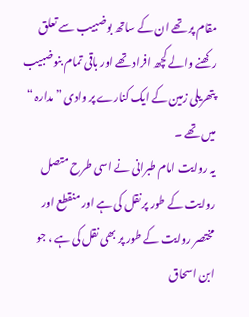مقام پر تھے ان کے ساتھ بوضبیب سے تعلق رکھنے والے کچھ افراد تھے اور باقی تمام بنوضبیب پتھریلی زمین کے ایک کنارے پر وادی ” مدارہ “ میں تھے ۔
یہ روایت امام طبرانی نے اسی طرح متصل روایت کے طور پر نقل کی ہے اور منقطع اور مختصر روایت کے طور پر بھی نقل کی ہے ، جو ابن اسحاق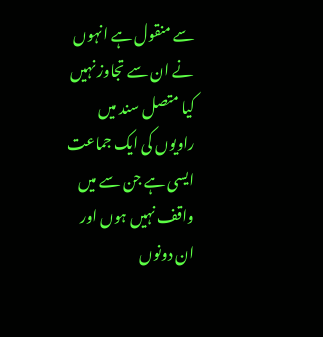سے منقول ہے انہوں نے ان سے تجاوز نہیں کیا متصل سند میں راویوں کی ایک جماعت ایسی ہے جن سے میں واقف نہیں ہوں اور ان دونوں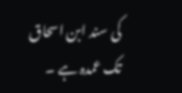کی سند ابن اسحاق تک عمدہ ہے ۔